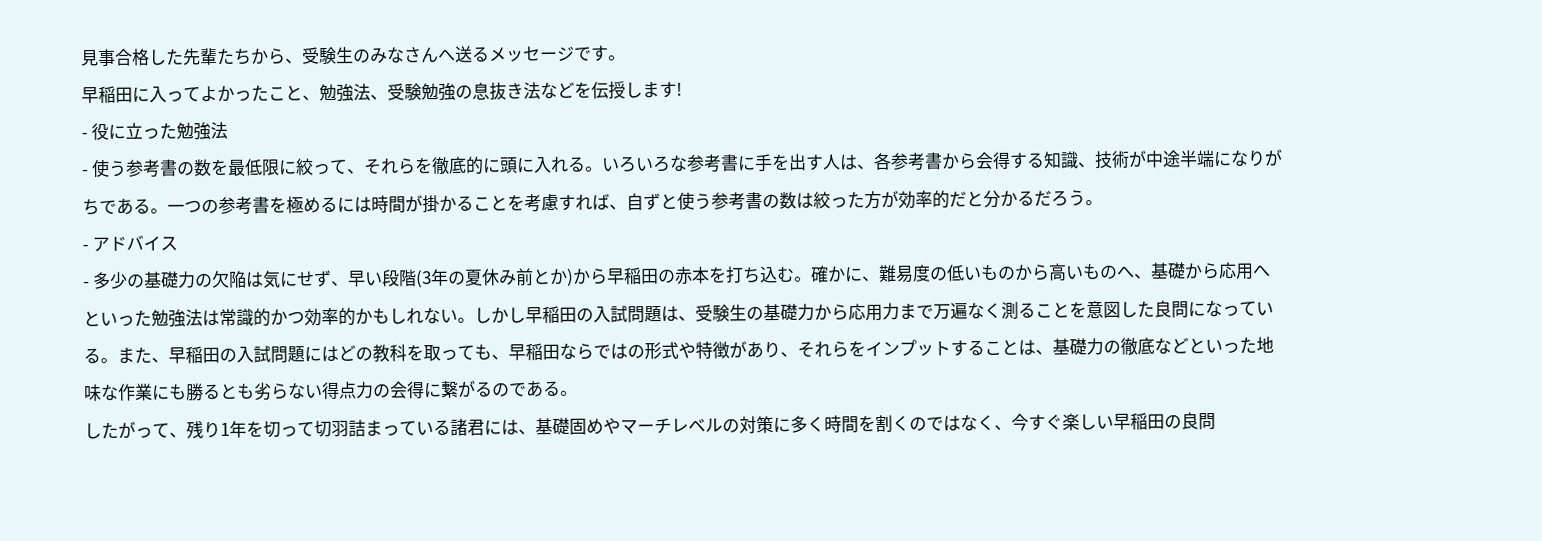見事合格した先輩たちから、受験生のみなさんへ送るメッセージです。
早稲田に入ってよかったこと、勉強法、受験勉強の息抜き法などを伝授します!
- 役に立った勉強法
- 使う参考書の数を最低限に絞って、それらを徹底的に頭に入れる。いろいろな参考書に手を出す人は、各参考書から会得する知識、技術が中途半端になりがちである。一つの参考書を極めるには時間が掛かることを考慮すれば、自ずと使う参考書の数は絞った方が効率的だと分かるだろう。
- アドバイス
- 多少の基礎力の欠陥は気にせず、早い段階(3年の夏休み前とか)から早稲田の赤本を打ち込む。確かに、難易度の低いものから高いものへ、基礎から応用へといった勉強法は常識的かつ効率的かもしれない。しかし早稲田の入試問題は、受験生の基礎力から応用力まで万遍なく測ることを意図した良問になっている。また、早稲田の入試問題にはどの教科を取っても、早稲田ならではの形式や特徴があり、それらをインプットすることは、基礎力の徹底などといった地味な作業にも勝るとも劣らない得点力の会得に繋がるのである。
したがって、残り1年を切って切羽詰まっている諸君には、基礎固めやマーチレベルの対策に多く時間を割くのではなく、今すぐ楽しい早稲田の良問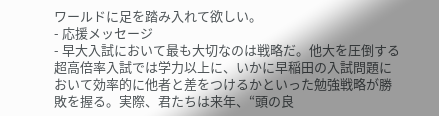ワールドに足を踏み入れて欲しい。
- 応援メッセージ
- 早大入試において最も大切なのは戦略だ。他大を圧倒する超高倍率入試では学力以上に、いかに早稲田の入試問題において効率的に他者と差をつけるかといった勉強戦略が勝敗を握る。実際、君たちは来年、“頭の良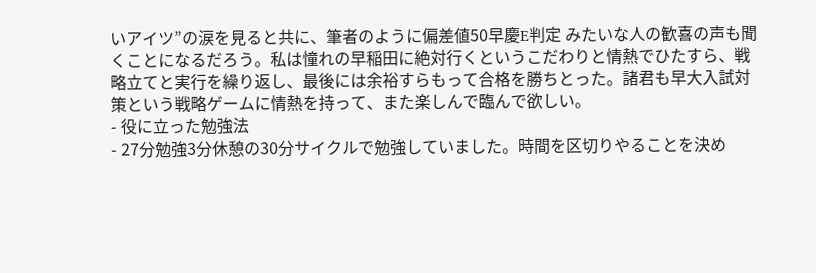いアイツ”の涙を見ると共に、筆者のように偏差値50早慶E判定 みたいな人の歓喜の声も聞くことになるだろう。私は憧れの早稲田に絶対行くというこだわりと情熱でひたすら、戦略立てと実行を繰り返し、最後には余裕すらもって合格を勝ちとった。諸君も早大入試対策という戦略ゲームに情熱を持って、また楽しんで臨んで欲しい。
- 役に立った勉強法
- 27分勉強3分休憩の30分サイクルで勉強していました。時間を区切りやることを決め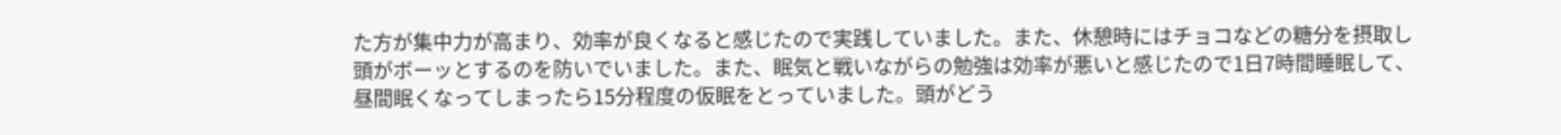た方が集中力が高まり、効率が良くなると感じたので実践していました。また、休憩時にはチョコなどの糖分を摂取し頭がボーッとするのを防いでいました。また、眠気と戦いながらの勉強は効率が悪いと感じたので1日7時間睡眠して、昼間眠くなってしまったら15分程度の仮眠をとっていました。頭がどう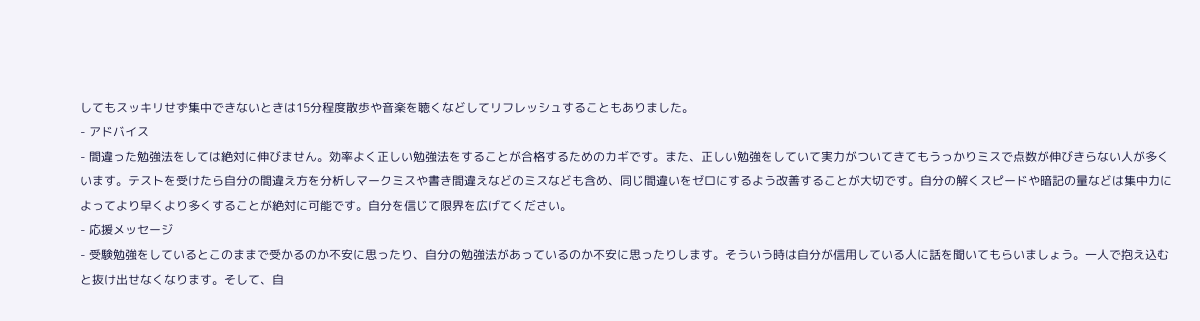してもスッキリせず集中できないときは15分程度散歩や音楽を聴くなどしてリフレッシュすることもありました。
- アドバイス
- 間違った勉強法をしては絶対に伸びません。効率よく正しい勉強法をすることが合格するためのカギです。また、正しい勉強をしていて実力がついてきてもうっかりミスで点数が伸びきらない人が多くいます。テストを受けたら自分の間違え方を分析しマークミスや書き間違えなどのミスなども含め、同じ間違いをゼロにするよう改善することが大切です。自分の解くスピードや暗記の量などは集中力によってより早くより多くすることが絶対に可能です。自分を信じて限界を広げてください。
- 応援メッセージ
- 受験勉強をしているとこのままで受かるのか不安に思ったり、自分の勉強法があっているのか不安に思ったりします。そういう時は自分が信用している人に話を聞いてもらいましょう。一人で抱え込むと抜け出せなくなります。そして、自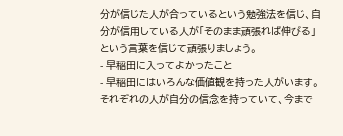分が信じた人が合っているという勉強法を信じ、自分が信用している人が「そのまま頑張れば伸びる」という言葉を信じて頑張りましょう。
- 早稲田に入ってよかったこと
- 早稲田にはいろんな価値観を持った人がいます。それぞれの人が自分の信念を持っていて、今まで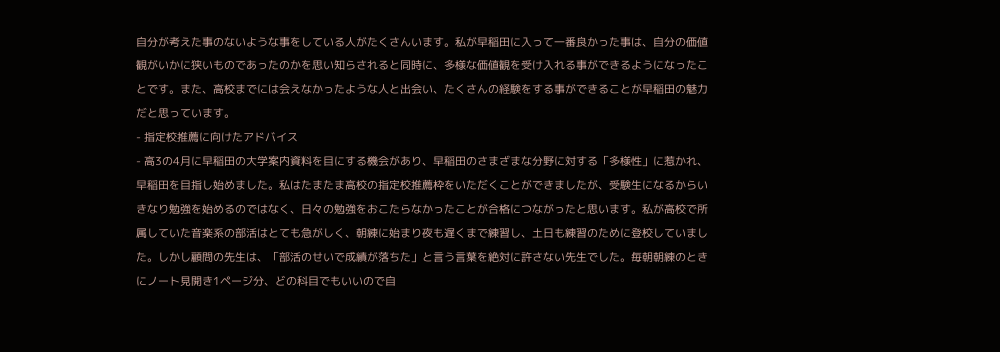自分が考えた事のないような事をしている人がたくさんいます。私が早稲田に入って一番良かった事は、自分の価値観がいかに狭いものであったのかを思い知らされると同時に、多様な価値観を受け入れる事ができるようになったことです。また、高校までには会えなかったような人と出会い、たくさんの経験をする事ができることが早稲田の魅力だと思っています。
- 指定校推薦に向けたアドバイス
- 高3の4月に早稲田の大学案内資料を目にする機会があり、早稲田のさまざまな分野に対する「多様性」に惹かれ、早稲田を目指し始めました。私はたまたま高校の指定校推薦枠をいただくことができましたが、受験生になるからいきなり勉強を始めるのではなく、日々の勉強をおこたらなかったことが合格につながったと思います。私が高校で所属していた音楽系の部活はとても急がしく、朝練に始まり夜も遅くまで練習し、土日も練習のために登校していました。しかし顧問の先生は、「部活のせいで成績が落ちた」と言う言葉を絶対に許さない先生でした。毎朝朝練のときにノート見開き1ページ分、どの科目でもいいので自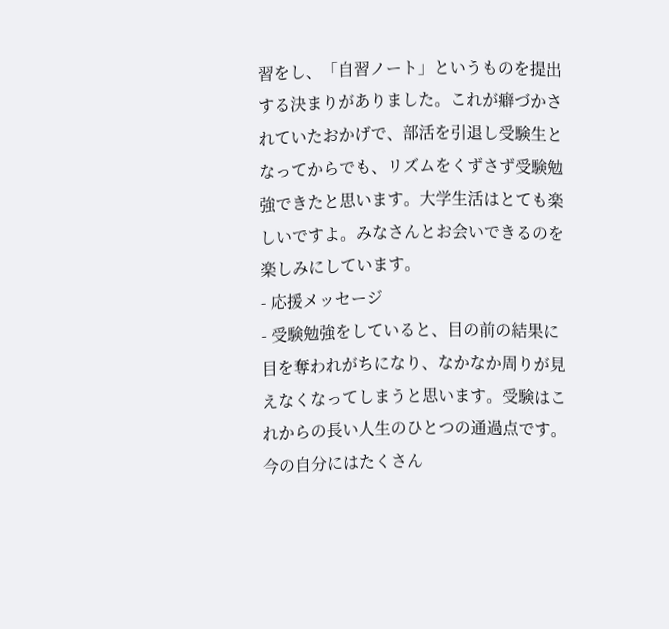習をし、「自習ノート」というものを提出する決まりがありました。これが癖づかされていたおかげで、部活を引退し受験生となってからでも、リズムをくずさず受験勉強できたと思います。大学生活はとても楽しいですよ。みなさんとお会いできるのを楽しみにしています。
- 応援メッセージ
- 受験勉強をしていると、目の前の結果に目を奪われがちになり、なかなか周りが見えなくなってしまうと思います。受験はこれからの長い人生のひとつの通過点です。今の自分にはたくさん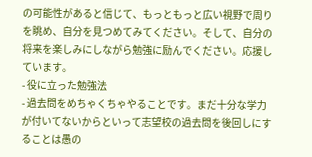の可能性があると信じて、もっともっと広い視野で周りを眺め、自分を見つめてみてください。そして、自分の将来を楽しみにしながら勉強に励んでください。応援しています。
- 役に立った勉強法
- 過去問をめちゃくちゃやることです。まだ十分な学力が付いてないからといって志望校の過去問を後回しにすることは愚の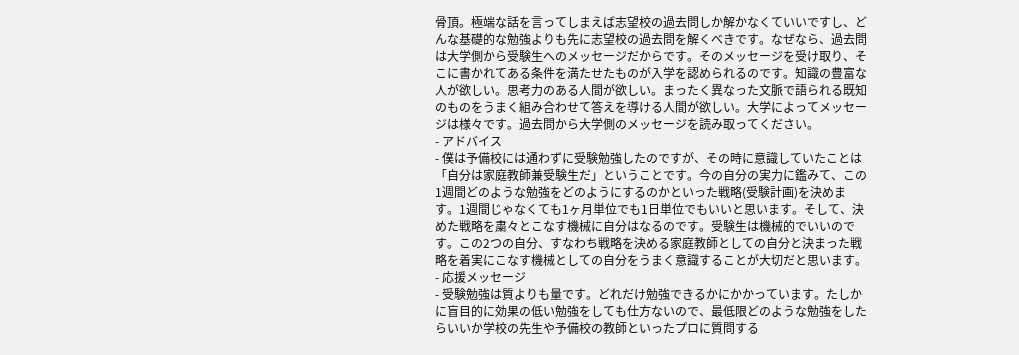骨頂。極端な話を言ってしまえば志望校の過去問しか解かなくていいですし、どんな基礎的な勉強よりも先に志望校の過去問を解くべきです。なぜなら、過去問は大学側から受験生へのメッセージだからです。そのメッセージを受け取り、そこに書かれてある条件を満たせたものが入学を認められるのです。知識の豊富な人が欲しい。思考力のある人間が欲しい。まったく異なった文脈で語られる既知のものをうまく組み合わせて答えを導ける人間が欲しい。大学によってメッセージは様々です。過去問から大学側のメッセージを読み取ってください。
- アドバイス
- 僕は予備校には通わずに受験勉強したのですが、その時に意識していたことは「自分は家庭教師兼受験生だ」ということです。今の自分の実力に鑑みて、この1週間どのような勉強をどのようにするのかといった戦略(受験計画)を決めます。1週間じゃなくても1ヶ月単位でも1日単位でもいいと思います。そして、決めた戦略を粛々とこなす機械に自分はなるのです。受験生は機械的でいいのです。この2つの自分、すなわち戦略を決める家庭教師としての自分と決まった戦略を着実にこなす機械としての自分をうまく意識することが大切だと思います。
- 応援メッセージ
- 受験勉強は質よりも量です。どれだけ勉強できるかにかかっています。たしかに盲目的に効果の低い勉強をしても仕方ないので、最低限どのような勉強をしたらいいか学校の先生や予備校の教師といったプロに質問する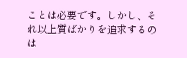ことは必要です。しかし、それ以上質ばかりを追求するのは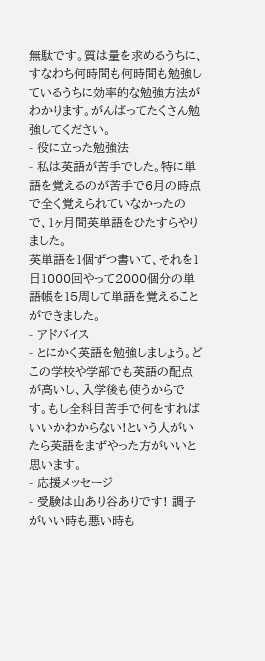無駄です。質は量を求めるうちに、すなわち何時間も何時間も勉強しているうちに効率的な勉強方法がわかります。がんばってたくさん勉強してください。
- 役に立った勉強法
- 私は英語が苦手でした。特に単語を覚えるのが苦手で6月の時点で全く覚えられていなかったので、1ヶ月間英単語をひたすらやりました。
英単語を1個ずつ書いて、それを1日1000回やって2000個分の単語帳を15周して単語を覚えることができました。
- アドバイス
- とにかく英語を勉強しましょう。どこの学校や学部でも英語の配点が高いし、入学後も使うからです。もし全科目苦手で何をすればいいかわからない!という人がいたら英語をまずやった方がいいと思います。
- 応援メッセージ
- 受験は山あり谷ありです! 調子がいい時も悪い時も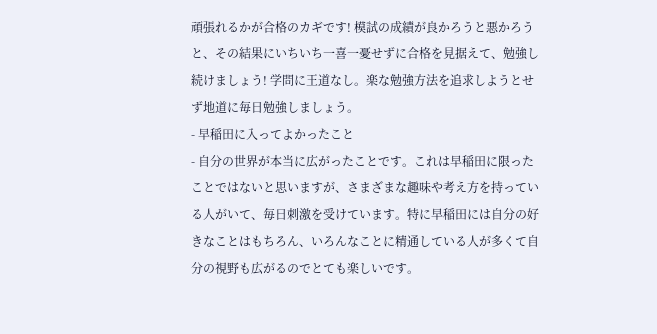頑張れるかが合格のカギです! 模試の成績が良かろうと悪かろうと、その結果にいちいち一喜一憂せずに合格を見据えて、勉強し続けましょう! 学問に王道なし。楽な勉強方法を追求しようとせず地道に毎日勉強しましょう。
- 早稲田に入ってよかったこと
- 自分の世界が本当に広がったことです。これは早稲田に限ったことではないと思いますが、さまざまな趣味や考え方を持っている人がいて、毎日刺激を受けています。特に早稲田には自分の好きなことはもちろん、いろんなことに精通している人が多くて自分の視野も広がるのでとても楽しいです。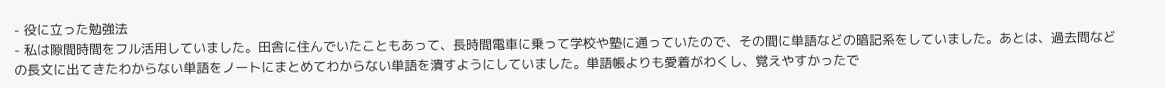- 役に立った勉強法
- 私は隙間時間をフル活用していました。田舎に住んでいたこともあって、長時間電車に乗って学校や塾に通っていたので、その間に単語などの暗記系をしていました。あとは、過去問などの長文に出てきたわからない単語をノートにまとめてわからない単語を潰すようにしていました。単語帳よりも愛着がわくし、覚えやすかったで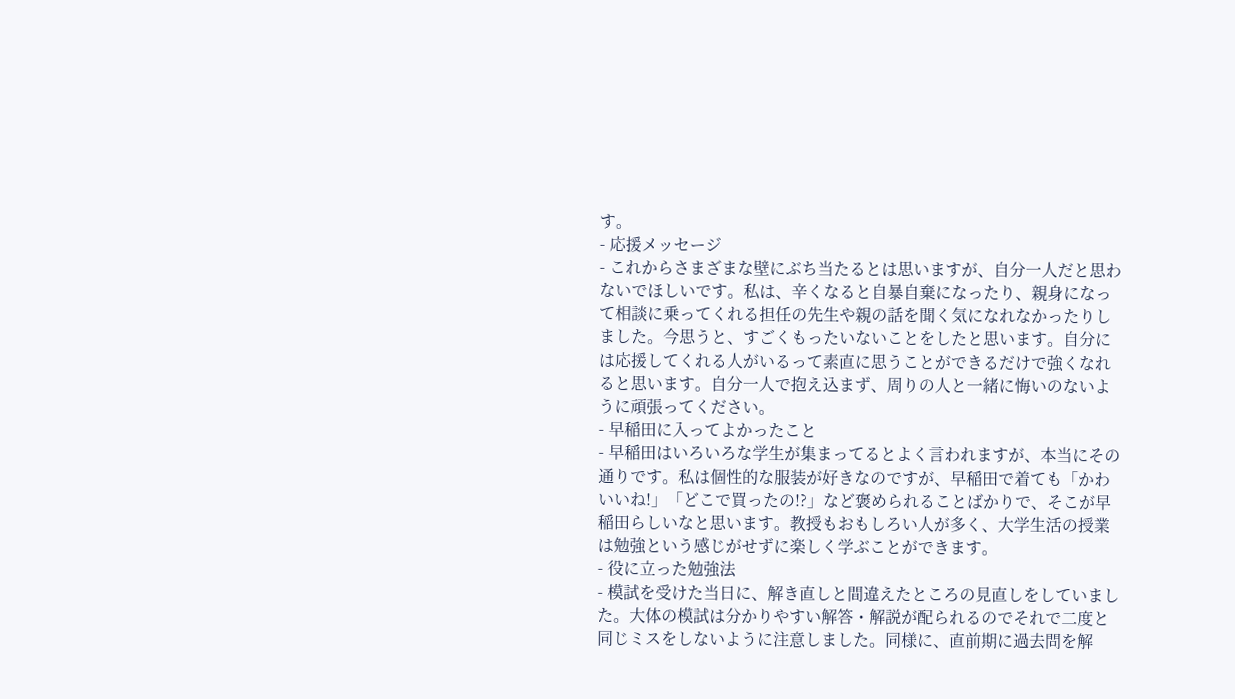す。
- 応援メッセージ
- これからさまざまな壁にぶち当たるとは思いますが、自分一人だと思わないでほしいです。私は、辛くなると自暴自棄になったり、親身になって相談に乗ってくれる担任の先生や親の話を聞く気になれなかったりしました。今思うと、すごくもったいないことをしたと思います。自分には応援してくれる人がいるって素直に思うことができるだけで強くなれると思います。自分一人で抱え込まず、周りの人と一緒に悔いのないように頑張ってください。
- 早稲田に入ってよかったこと
- 早稲田はいろいろな学生が集まってるとよく言われますが、本当にその通りです。私は個性的な服装が好きなのですが、早稲田で着ても「かわいいね!」「どこで買ったの!?」など褒められることばかりで、そこが早稲田らしいなと思います。教授もおもしろい人が多く、大学生活の授業は勉強という感じがせずに楽しく学ぶことができます。
- 役に立った勉強法
- 模試を受けた当日に、解き直しと間違えたところの見直しをしていました。大体の模試は分かりやすい解答・解説が配られるのでそれで二度と同じミスをしないように注意しました。同様に、直前期に過去問を解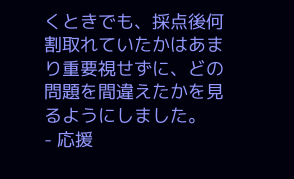くときでも、採点後何割取れていたかはあまり重要視せずに、どの問題を間違えたかを見るようにしました。
- 応援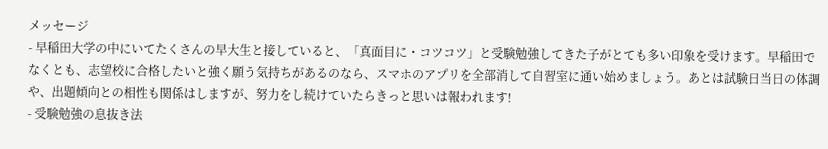メッセージ
- 早稲田大学の中にいてたくさんの早大生と接していると、「真面目に・コツコツ」と受験勉強してきた子がとても多い印象を受けます。早稲田でなくとも、志望校に合格したいと強く願う気持ちがあるのなら、スマホのアプリを全部消して自習室に通い始めましょう。あとは試験日当日の体調や、出題傾向との相性も関係はしますが、努力をし続けていたらきっと思いは報われます!
- 受験勉強の息抜き法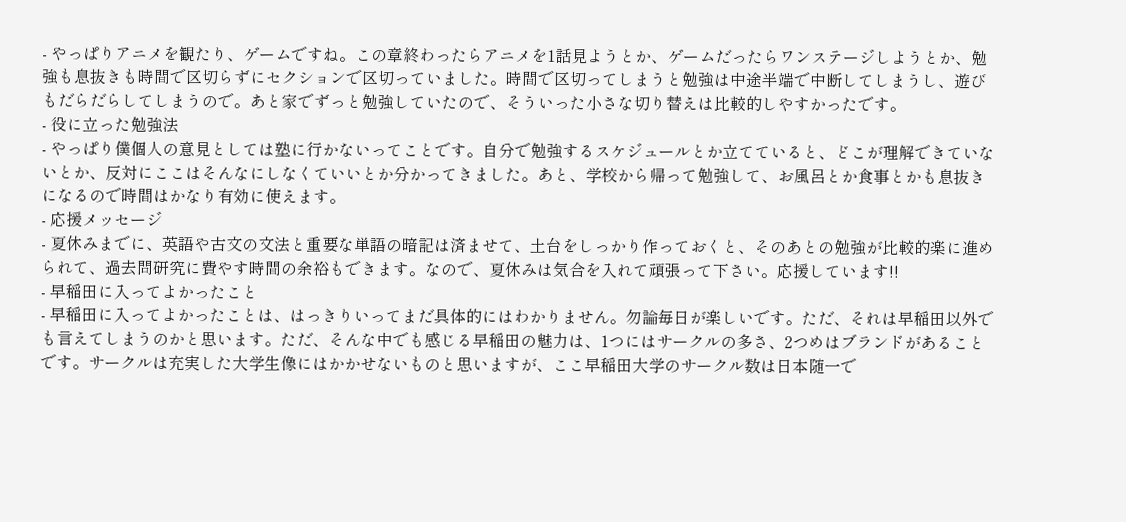- やっぱりアニメを観たり、ゲームですね。この章終わったらアニメを1話見ようとか、ゲームだったらワンステージしようとか、勉強も息抜きも時間で区切らずにセクションで区切っていました。時間で区切ってしまうと勉強は中途半端で中断してしまうし、遊びもだらだらしてしまうので。あと家でずっと勉強していたので、そういった小さな切り替えは比較的しやすかったです。
- 役に立った勉強法
- やっぱり僕個人の意見としては塾に行かないってことです。自分で勉強するスケジュールとか立てていると、どこが理解できていないとか、反対にここはそんなにしなくていいとか分かってきました。あと、学校から帰って勉強して、お風呂とか食事とかも息抜きになるので時間はかなり有効に使えます。
- 応援メッセージ
- 夏休みまでに、英語や古文の文法と重要な単語の暗記は済ませて、土台をしっかり作っておくと、そのあとの勉強が比較的楽に進められて、過去問研究に費やす時間の余裕もできます。なので、夏休みは気合を入れて頑張って下さい。応援しています!!
- 早稲田に入ってよかったこと
- 早稲田に入ってよかったことは、はっきりいってまだ具体的にはわかりません。勿論毎日が楽しいです。ただ、それは早稲田以外でも言えてしまうのかと思います。ただ、そんな中でも感じる早稲田の魅力は、1つにはサークルの多さ、2つめはブランドがあることです。サークルは充実した大学生像にはかかせないものと思いますが、ここ早稲田大学のサークル数は日本随一で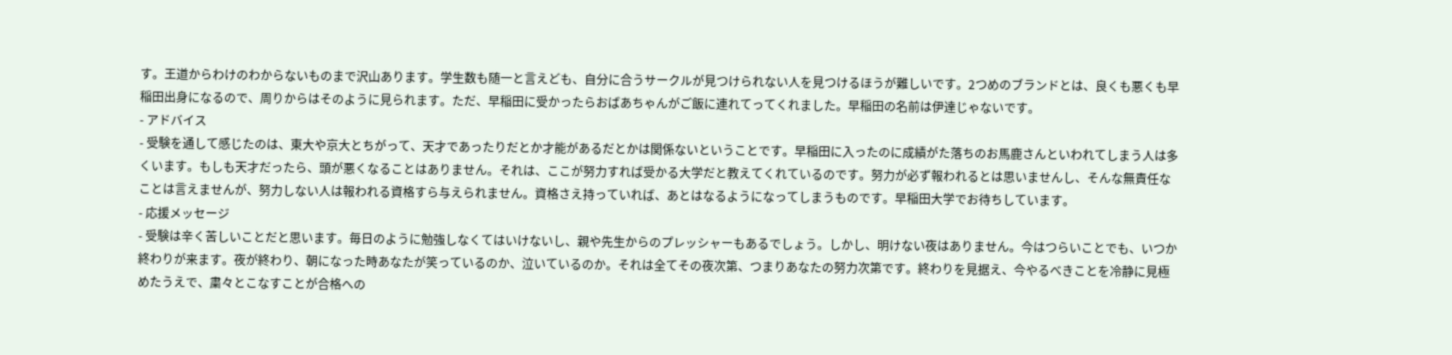す。王道からわけのわからないものまで沢山あります。学生数も随一と言えども、自分に合うサークルが見つけられない人を見つけるほうが難しいです。2つめのブランドとは、良くも悪くも早稲田出身になるので、周りからはそのように見られます。ただ、早稲田に受かったらおばあちゃんがご飯に連れてってくれました。早稲田の名前は伊達じゃないです。
- アドバイス
- 受験を通して感じたのは、東大や京大とちがって、天才であったりだとか才能があるだとかは関係ないということです。早稲田に入ったのに成績がた落ちのお馬鹿さんといわれてしまう人は多くいます。もしも天才だったら、頭が悪くなることはありません。それは、ここが努力すれば受かる大学だと教えてくれているのです。努力が必ず報われるとは思いませんし、そんな無責任なことは言えませんが、努力しない人は報われる資格すら与えられません。資格さえ持っていれば、あとはなるようになってしまうものです。早稲田大学でお待ちしています。
- 応援メッセージ
- 受験は辛く苦しいことだと思います。毎日のように勉強しなくてはいけないし、親や先生からのプレッシャーもあるでしょう。しかし、明けない夜はありません。今はつらいことでも、いつか終わりが来ます。夜が終わり、朝になった時あなたが笑っているのか、泣いているのか。それは全てその夜次第、つまりあなたの努力次第です。終わりを見据え、今やるべきことを冷静に見極めたうえで、粛々とこなすことが合格への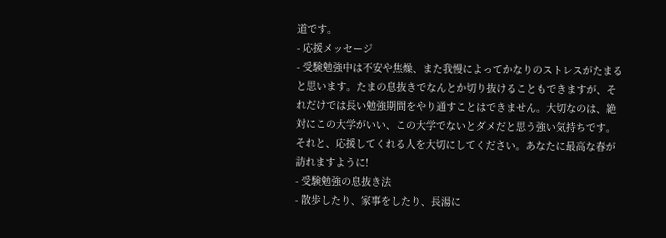道です。
- 応援メッセージ
- 受験勉強中は不安や焦燥、また我慢によってかなりのストレスがたまると思います。たまの息抜きでなんとか切り抜けることもできますが、それだけでは長い勉強期間をやり通すことはできません。大切なのは、絶対にこの大学がいい、この大学でないとダメだと思う強い気持ちです。それと、応援してくれる人を大切にしてください。あなたに最高な春が訪れますように!
- 受験勉強の息抜き法
- 散歩したり、家事をしたり、長湯に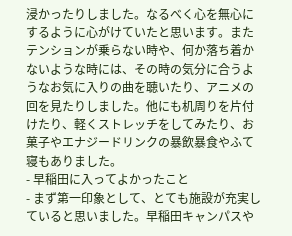浸かったりしました。なるべく心を無心にするように心がけていたと思います。またテンションが乗らない時や、何か落ち着かないような時には、その時の気分に合うようなお気に入りの曲を聴いたり、アニメの回を見たりしました。他にも机周りを片付けたり、軽くストレッチをしてみたり、お菓子やエナジードリンクの暴飲暴食やふて寝もありました。
- 早稲田に入ってよかったこと
- まず第一印象として、とても施設が充実していると思いました。早稲田キャンパスや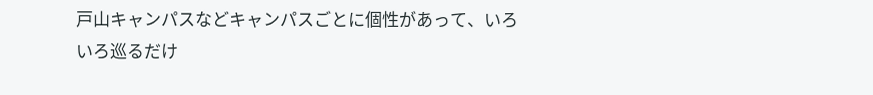戸山キャンパスなどキャンパスごとに個性があって、いろいろ巡るだけ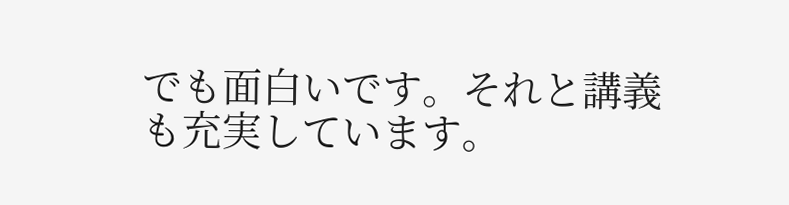でも面白いです。それと講義も充実しています。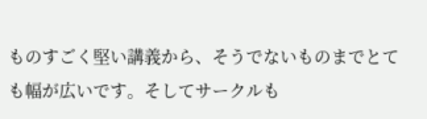ものすごく堅い講義から、そうでないものまでとても幅が広いです。そしてサークルも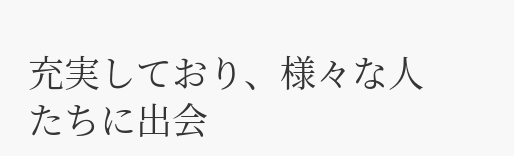充実しており、様々な人たちに出会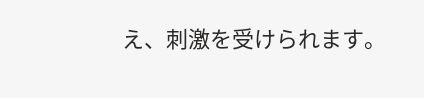え、刺激を受けられます。